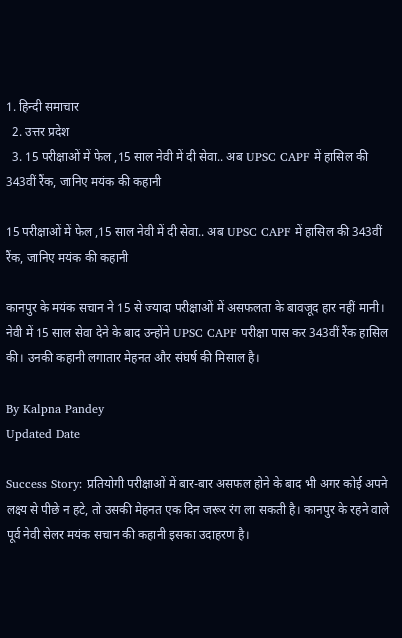1. हिन्दी समाचार
  2. उत्तर प्रदेश
  3. 15 परीक्षाओं में फेल ,15 साल नेवी में दी सेवा.. अब UPSC CAPF में हासिल की 343वीं रैंक, जानिए मयंक की कहानी

15 परीक्षाओं में फेल ,15 साल नेवी में दी सेवा.. अब UPSC CAPF में हासिल की 343वीं रैंक, जानिए मयंक की कहानी

कानपुर के मयंक सचान ने 15 से ज्यादा परीक्षाओं में असफलता के बावजूद हार नहीं मानी। नेवी में 15 साल सेवा देने के बाद उन्होंने UPSC CAPF परीक्षा पास कर 343वीं रैंक हासिल की। उनकी कहानी लगातार मेहनत और संघर्ष की मिसाल है।

By Kalpna Pandey
Updated Date

Success Story: प्रतियोगी परीक्षाओं में बार-बार असफल होने के बाद भी अगर कोई अपने लक्ष्य से पीछे न हटे, तो उसकी मेहनत एक दिन जरूर रंग ला सकती है। कानपुर के रहने वाले पूर्व नेवी सेलर मयंक सचान की कहानी इसका उदाहरण है।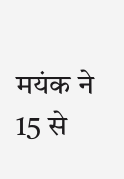मयंक ने 15 से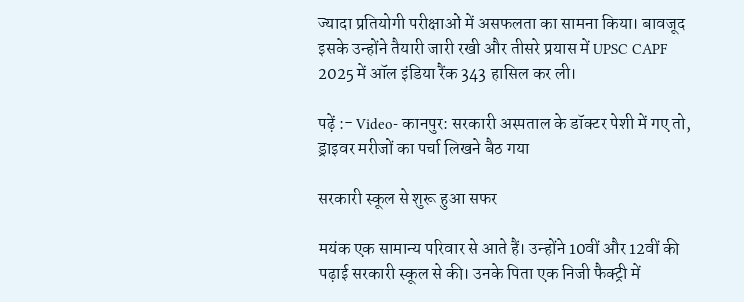ज्यादा प्रतियोगी परीक्षाओं में असफलता का सामना किया। बावजूद इसके उन्होंने तैयारी जारी रखी और तीसरे प्रयास में UPSC CAPF 2025 में ऑल इंडिया रैंक 343 हासिल कर ली।

पढ़ें :- Video- कानपुर: सरकारी अस्पताल के डॉक्टर पेशी में गए तो, ड्राइवर मरीजों का पर्चा लिखने बैठ गया

सरकारी स्कूल से शुरू हुआ सफर

मयंक एक सामान्य परिवार से आते हैं। उन्होंने 10वीं और 12वीं की पढ़ाई सरकारी स्कूल से की। उनके पिता एक निजी फैक्ट्री में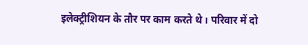इलेक्ट्रीशियन के तौर पर काम करते थे। परिवार में दो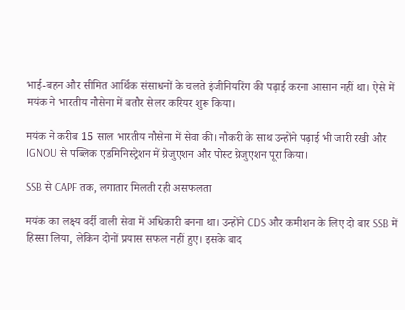भाई-बहन और सीमित आर्थिक संसाधनों के चलते इंजीनियरिंग की पढ़ाई करना आसान नहीं था। ऐसे में मयंक ने भारतीय नौसेना में बतौर सेलर करियर शुरू किया।

मयंक ने करीब 15 साल भारतीय नौसेना में सेवा की। नौकरी के साथ उन्होंने पढ़ाई भी जारी रखी और IGNOU से पब्लिक एडमिनिस्ट्रेशन में ग्रेजुएशन और पोस्ट ग्रेजुएशन पूरा किया।

SSB से CAPF तक, लगातार मिलती रही असफलता

मयंक का लक्ष्य वर्दी वाली सेवा में अधिकारी बनना था। उन्होंने CDS और कमीशन के लिए दो बार SSB में हिस्सा लिया, लेकिन दोनों प्रयास सफल नहीं हुए। इसके बाद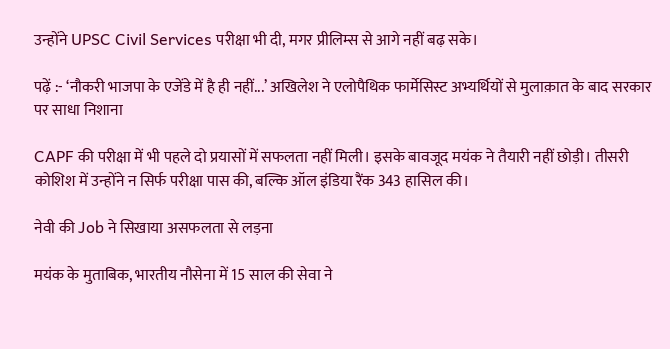उन्होंने UPSC Civil Services परीक्षा भी दी, मगर प्रीलिम्स से आगे नहीं बढ़ सके।

पढ़ें :- ‘नौकरी भाजपा के एजेंडे में है ही नहीं...’ अखिलेश ने एलोपैथिक फार्मेसिस्ट अभ्यर्थियों से मुलाक़ात के बाद सरकार पर साधा निशाना

CAPF की परीक्षा में भी पहले दो प्रयासों में सफलता नहीं मिली। इसके बावजूद मयंक ने तैयारी नहीं छोड़ी। तीसरी कोशिश में उन्होंने न सिर्फ परीक्षा पास की, बल्कि ऑल इंडिया रैंक 343 हासिल की।

नेवी की Job ने सिखाया असफलता से लड़ना

मयंक के मुताबिक, भारतीय नौसेना में 15 साल की सेवा ने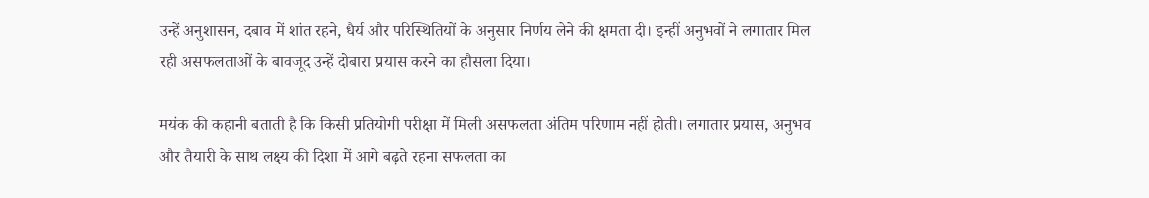उन्हें अनुशासन, दबाव में शांत रहने, धैर्य और परिस्थितियों के अनुसार निर्णय लेने की क्षमता दी। इन्हीं अनुभवों ने लगातार मिल रही असफलताओं के बावजूद उन्हें दोबारा प्रयास करने का हौसला दिया।

मयंक की कहानी बताती है कि किसी प्रतियोगी परीक्षा में मिली असफलता अंतिम परिणाम नहीं होती। लगातार प्रयास, अनुभव और तैयारी के साथ लक्ष्य की दिशा में आगे बढ़ते रहना सफलता का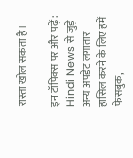रास्ता खोल सकता है।

इन टॉपिक्स पर और पढ़ें:
Hindi News से जुड़े अन्य अपडेट लगातार हासिल करने के लिए हमें फेसबुक,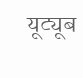यूट्यूब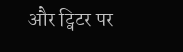और ट्विटर पर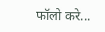फॉलो करे...